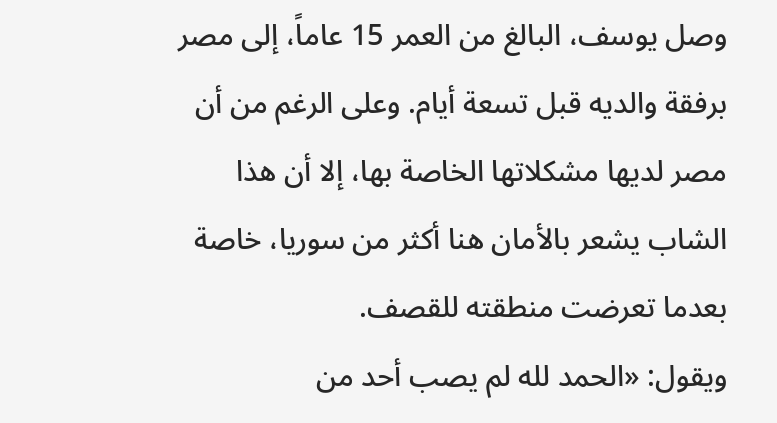وصل يوسف، البالغ من العمر 15 عاماً، إلى مصر برفقة والديه قبل تسعة أيام. وعلى الرغم من أن مصر لديها مشكلاتها الخاصة بها، إلا أن هذا الشاب يشعر بالأمان هنا أكثر من سوريا، خاصة بعدما تعرضت منطقته للقصف.
ويقول: «الحمد لله لم يصب أحد من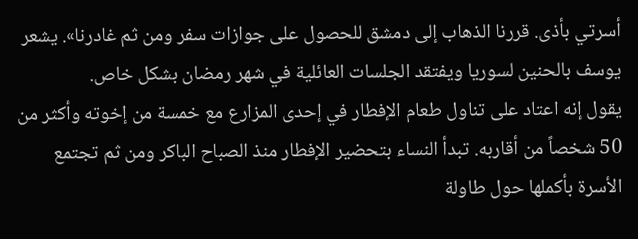أسرتي بأذى. قررنا الذهاب إلى دمشق للحصول على جوازات سفر ومن ثم غادرنا». يشعر يوسف بالحنين لسوريا ويفتقد الجلسات العائلية في شهر رمضان بشكل خاص.
يقول إنه اعتاد على تناول طعام الإفطار في إحدى المزارع مع خمسة من إخوته وأكثر من 50 شخصاً من أقاربه. تبدأ النساء بتحضير الإفطار منذ الصباح الباكر ومن ثم تجتمع الأسرة بأكملها حول طاولة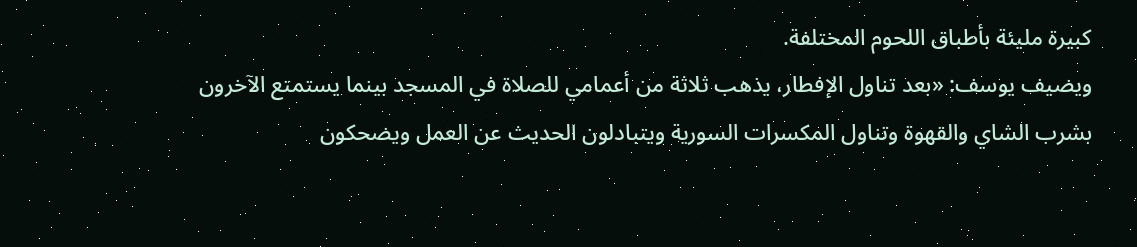كبيرة مليئة بأطباق اللحوم المختلفة.
ويضيف يوسف: «بعد تناول الإفطار، يذهب ثلاثة من أعمامي للصلاة في المسجد بينما يستمتع الآخرون بشرب الشاي والقهوة وتناول المكسرات السورية ويتبادلون الحديث عن العمل ويضحكون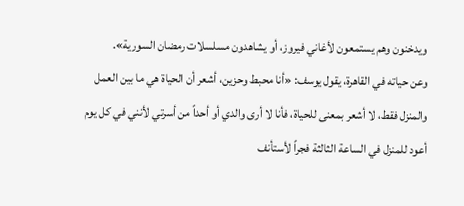ويدخنون وهم يستمعون لأغاني فيروز، أو يشاهدون مسلسلات رمضان السورية».
وعن حياته في القاهرة، يقول يوسف: «أنا محبط وحزين، أشعر أن الحياة هي ما بين العمل والمنزل فقط، لا أشعر بمعنى للحياة، فأنا لا أرى والدي أو أحداً من أسرتي لأنني في كل يوم أعود للمنزل في الساعة الثالثة فجراً لأستأنف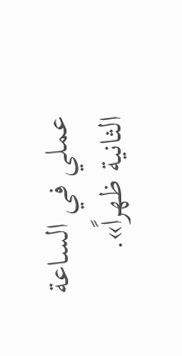عملي في الساعة الثانية ظهراً».